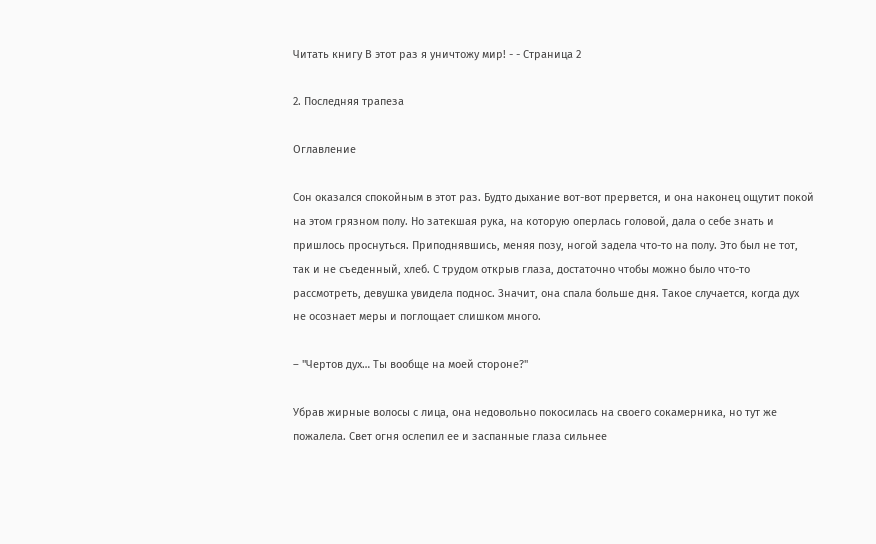Читать книгу В этот раз я уничтожу мир! - - Страница 2

2. Последняя трапеза

Оглавление

Сон оказался спокойным в этот раз. Будто дыхание вот-вот прервется, и она наконец ощутит покой на этом грязном полу. Но затекшая рука, на которую оперлась головой, дала о себе знать и пришлось проснуться. Приподнявшись, меняя позу, ногой задела что-то на полу. Это был не тот, так и не съеденный, хлеб. С трудом открыв глаза, достаточно чтобы можно было что-то рассмотреть, девушка увидела поднос. Значит, она спала больше дня. Такое случается, когда дух не осознает меры и поглощает слишком много.

– "Чертов дух… Ты вообще на моей стороне?"

Убрав жирные волосы с лица, она недовольно покосилась на своего сокамерника, но тут же пожалела. Свет огня ослепил ее и заспанные глаза сильнее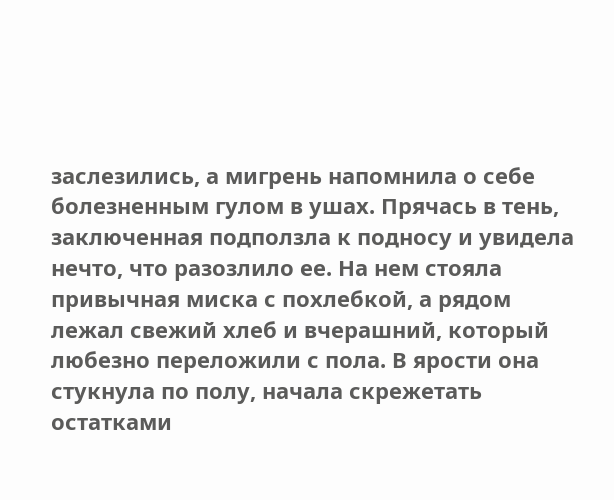заслезились, а мигрень напомнила о себе болезненным гулом в ушах. Прячась в тень, заключенная подползла к подносу и увидела нечто, что разозлило ее. На нем стояла привычная миска с похлебкой, а рядом лежал свежий хлеб и вчерашний, который любезно переложили с пола. В ярости она стукнула по полу, начала скрежетать остатками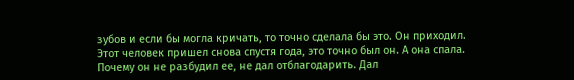зубов и если бы могла кричать, то точно сделала бы это. Он приходил. Этот человек пришел снова спустя года, это точно был он. А она спала. Почему он не разбудил ее, не дал отблагодарить. Дал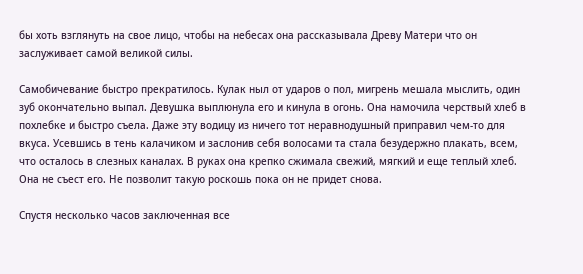бы хоть взглянуть на свое лицо, чтобы на небесах она рассказывала Древу Матери что он заслуживает самой великой силы.

Самобичевание быстро прекратилось. Кулак ныл от ударов о пол, мигрень мешала мыслить, один зуб окончательно выпал. Девушка выплюнула его и кинула в огонь. Она намочила черствый хлеб в похлебке и быстро съела. Даже эту водицу из ничего тот неравнодушный приправил чем-то для вкуса. Усевшись в тень калачиком и заслонив себя волосами та стала безудержно плакать, всем, что осталось в слезных каналах. В руках она крепко сжимала свежий, мягкий и еще теплый хлеб. Она не съест его. Не позволит такую роскошь пока он не придет снова.

Спустя несколько часов заключенная все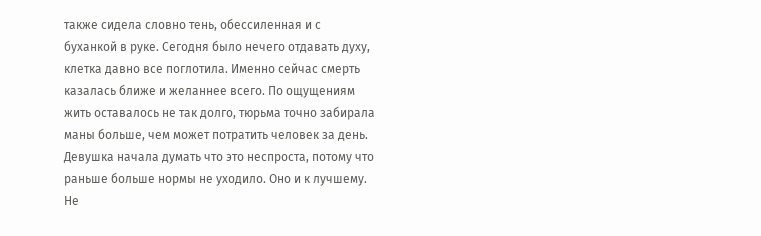также сидела словно тень, обессиленная и с буханкой в руке. Сегодня было нечего отдавать духу, клетка давно все поглотила. Именно сейчас смерть казалась ближе и желаннее всего. По ощущениям жить оставалось не так долго, тюрьма точно забирала маны больше, чем может потратить человек за день. Девушка начала думать что это неспроста, потому что раньше больше нормы не уходило. Оно и к лучшему. Не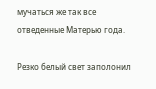мучаться же так все отведенные Матерью года.

Резко белый свет заполонил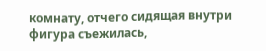комнату, отчего сидящая внутри фигура съежилась,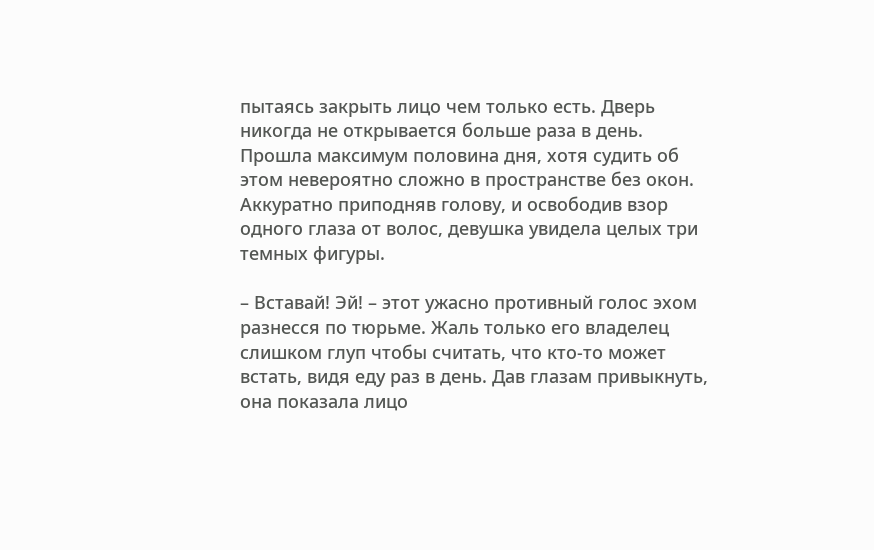пытаясь закрыть лицо чем только есть. Дверь никогда не открывается больше раза в день. Прошла максимум половина дня, хотя судить об этом невероятно сложно в пространстве без окон. Аккуратно приподняв голову, и освободив взор одного глаза от волос, девушка увидела целых три темных фигуры.

– Вставай! Эй! – этот ужасно противный голос эхом разнесся по тюрьме. Жаль только его владелец слишком глуп чтобы считать, что кто-то может встать, видя еду раз в день. Дав глазам привыкнуть, она показала лицо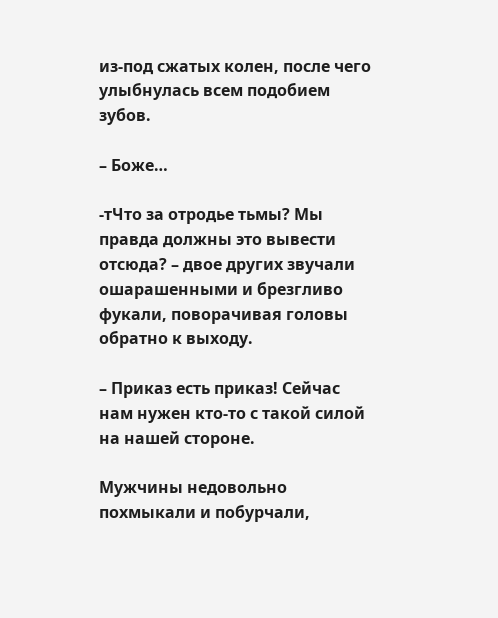из-под сжатых колен, после чего улыбнулась всем подобием зубов.

– Боже…

-тЧто за отродье тьмы? Мы правда должны это вывести отсюда? – двое других звучали ошарашенными и брезгливо фукали, поворачивая головы обратно к выходу.

– Приказ есть приказ! Сейчас нам нужен кто-то с такой силой на нашей стороне.

Мужчины недовольно похмыкали и побурчали,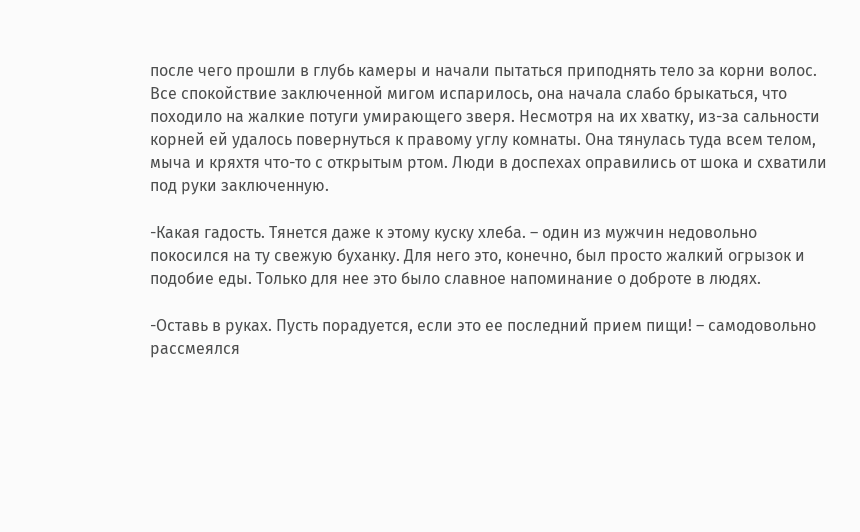после чего прошли в глубь камеры и начали пытаться приподнять тело за корни волос. Все спокойствие заключенной мигом испарилось, она начала слабо брыкаться, что походило на жалкие потуги умирающего зверя. Несмотря на их хватку, из-за сальности корней ей удалось повернуться к правому углу комнаты. Она тянулась туда всем телом, мыча и кряхтя что-то с открытым ртом. Люди в доспехах оправились от шока и схватили под руки заключенную.

-Какая гадость. Тянется даже к этому куску хлеба. – один из мужчин недовольно покосился на ту свежую буханку. Для него это, конечно, был просто жалкий огрызок и подобие еды. Только для нее это было славное напоминание о доброте в людях.

-Оставь в руках. Пусть порадуется, если это ее последний прием пищи! – самодовольно рассмеялся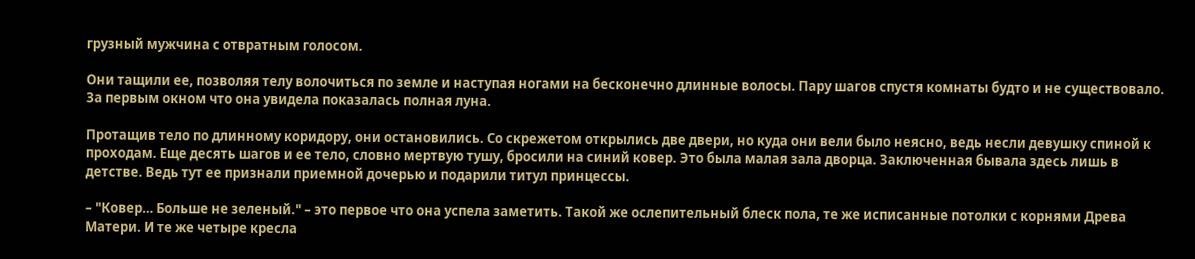грузный мужчина с отвратным голосом.

Они тащили ее, позволяя телу волочиться по земле и наступая ногами на бесконечно длинные волосы. Пару шагов спустя комнаты будто и не существовало. За первым окном что она увидела показалась полная луна.

Протащив тело по длинному коридору, они остановились. Со скрежетом открылись две двери, но куда они вели было неясно, ведь несли девушку спиной к проходам. Еще десять шагов и ее тело, словно мертвую тушу, бросили на синий ковер. Это была малая зала дворца. Заключенная бывала здесь лишь в детстве. Ведь тут ее признали приемной дочерью и подарили титул принцессы.

– "Ковер… Больше не зеленый." – это первое что она успела заметить. Такой же ослепительный блеск пола, те же исписанные потолки с корнями Древа Матери. И те же четыре кресла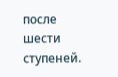после шести ступеней.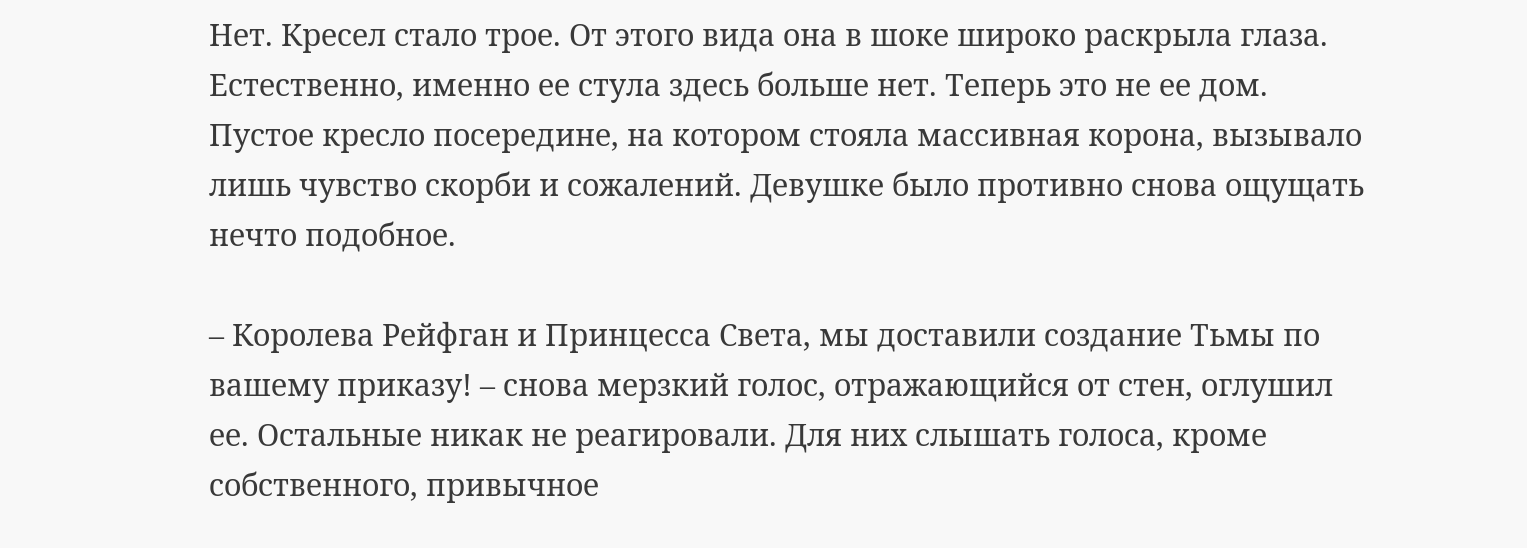Нет. Кресел стало трое. От этого вида она в шоке широко раскрыла глаза. Естественно, именно ее стула здесь больше нет. Теперь это не ее дом. Пустое кресло посередине, на котором стояла массивная корона, вызывало лишь чувство скорби и сожалений. Девушке было противно снова ощущать нечто подобное.

– Королева Рейфган и Принцесса Света, мы доставили создание Тьмы по вашему приказу! – снова мерзкий голос, отражающийся от стен, оглушил ее. Остальные никак не реагировали. Для них слышать голоса, кроме собственного, привычное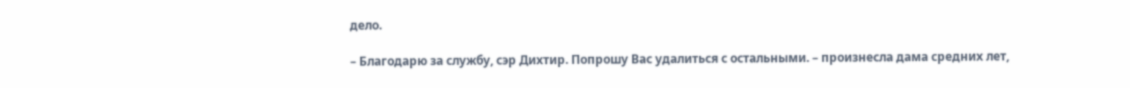дело.

– Благодарю за службу, сэр Дихтир. Попрошу Вас удалиться с остальными. – произнесла дама средних лет,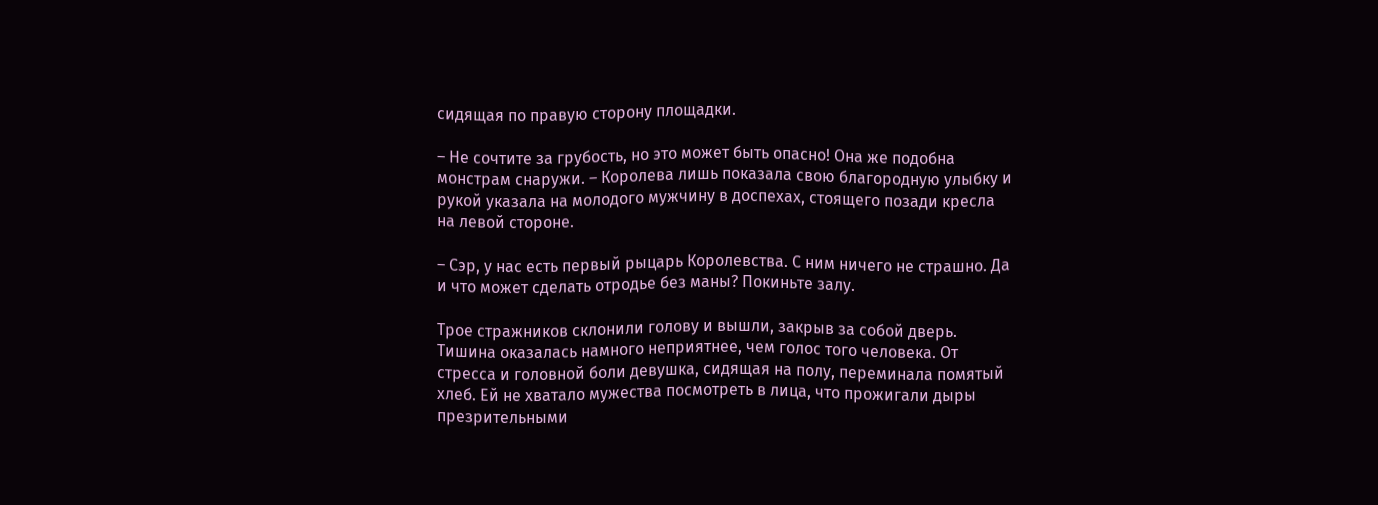сидящая по правую сторону площадки.

– Не сочтите за грубость, но это может быть опасно! Она же подобна монстрам снаружи. – Королева лишь показала свою благородную улыбку и рукой указала на молодого мужчину в доспехах, стоящего позади кресла на левой стороне.

– Сэр, у нас есть первый рыцарь Королевства. С ним ничего не страшно. Да и что может сделать отродье без маны? Покиньте залу.

Трое стражников склонили голову и вышли, закрыв за собой дверь. Тишина оказалась намного неприятнее, чем голос того человека. От стресса и головной боли девушка, сидящая на полу, переминала помятый хлеб. Ей не хватало мужества посмотреть в лица, что прожигали дыры презрительными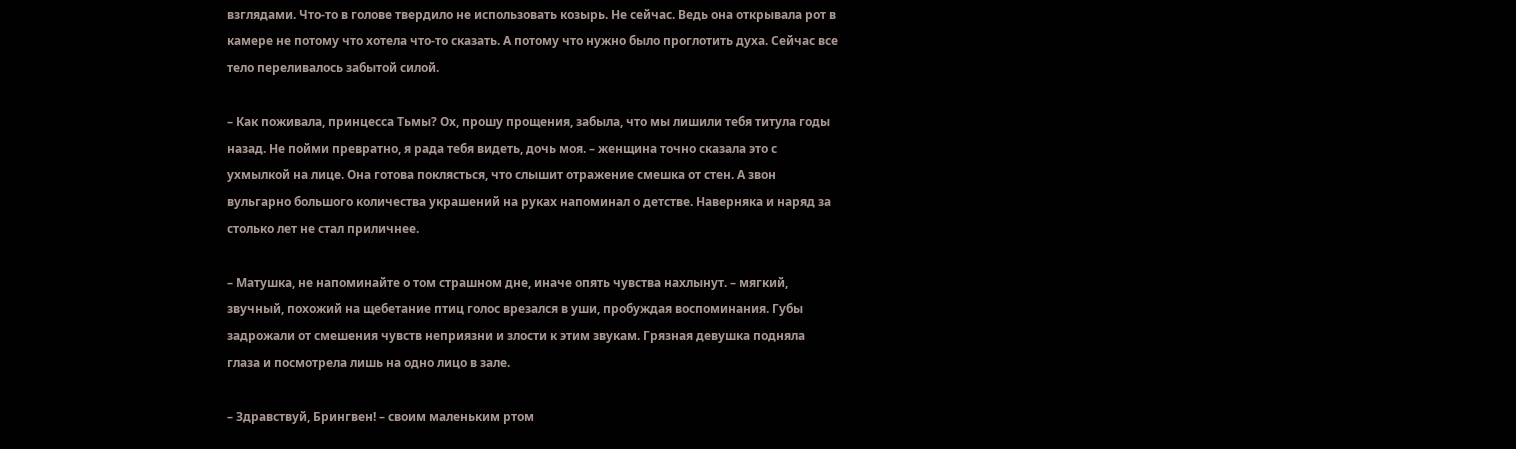взглядами. Что-то в голове твердило не использовать козырь. Не сейчас. Ведь она открывала рот в камере не потому что хотела что-то сказать. А потому что нужно было проглотить духа. Сейчас все тело переливалось забытой силой.

– Как поживала, принцесса Тьмы? Ох, прошу прощения, забыла, что мы лишили тебя титула годы назад. Не пойми превратно, я рада тебя видеть, дочь моя. – женщина точно сказала это с ухмылкой на лице. Она готова поклясться, что слышит отражение смешка от стен. А звон вульгарно большого количества украшений на руках напоминал о детстве. Наверняка и наряд за столько лет не стал приличнее.

– Матушка, не напоминайте о том страшном дне, иначе опять чувства нахлынут. – мягкий, звучный, похожий на щебетание птиц голос врезался в уши, пробуждая воспоминания. Губы задрожали от смешения чувств неприязни и злости к этим звукам. Грязная девушка подняла глаза и посмотрела лишь на одно лицо в зале.

– Здравствуй, Брингвен! – своим маленьким ртом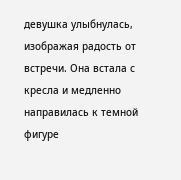девушка улыбнулась, изображая радость от встречи. Она встала с кресла и медленно направилась к темной фигуре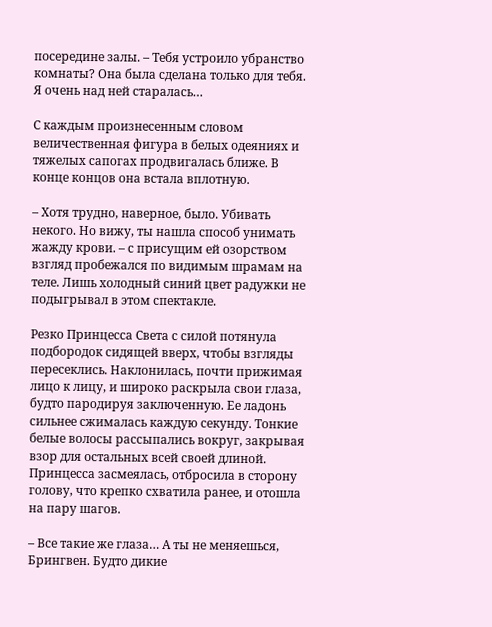посередине залы. – Тебя устроило убранство комнаты? Она была сделана только для тебя. Я очень над ней старалась…

С каждым произнесенным словом величественная фигура в белых одеяниях и тяжелых сапогах продвигалась ближе. В конце концов она встала вплотную.

– Хотя трудно, наверное, было. Убивать некого. Но вижу, ты нашла способ унимать жажду крови. – с присущим ей озорством взгляд пробежался по видимым шрамам на теле. Лишь холодный синий цвет радужки не подыгрывал в этом спектакле.

Резко Принцесса Света с силой потянула подбородок сидящей вверх, чтобы взгляды пересеклись. Наклонилась, почти прижимая лицо к лицу, и широко раскрыла свои глаза, будто пародируя заключенную. Ее ладонь сильнее сжималась каждую секунду. Тонкие белые волосы рассыпались вокруг, закрывая взор для остальных всей своей длиной. Принцесса засмеялась, отбросила в сторону голову, что крепко схватила ранее, и отошла на пару шагов.

– Все такие же глаза… А ты не меняешься, Брингвен. Будто дикие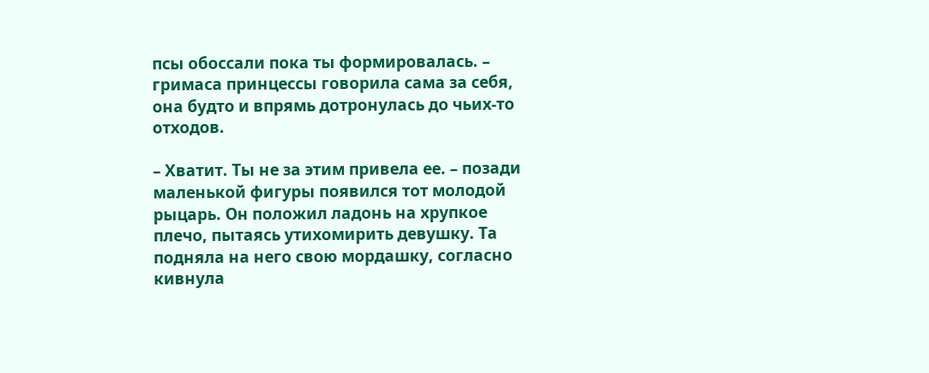псы обоссали пока ты формировалась. – гримаса принцессы говорила сама за себя, она будто и впрямь дотронулась до чьих-то отходов.

– Хватит. Ты не за этим привела ее. – позади маленькой фигуры появился тот молодой рыцарь. Он положил ладонь на хрупкое плечо, пытаясь утихомирить девушку. Та подняла на него свою мордашку, согласно кивнула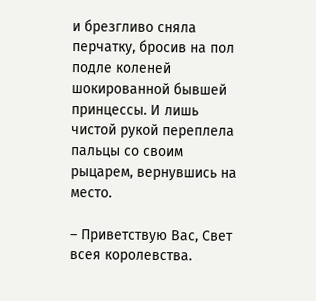и брезгливо сняла перчатку, бросив на пол подле коленей шокированной бывшей принцессы. И лишь чистой рукой переплела пальцы со своим рыцарем, вернувшись на место.

– Приветствую Вас, Свет всея королевства.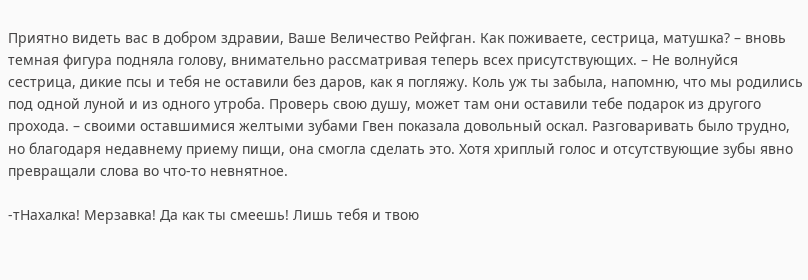Приятно видеть вас в добром здравии, Ваше Величество Рейфган. Как поживаете, сестрица, матушка? – вновь темная фигура подняла голову, внимательно рассматривая теперь всех присутствующих. – Не волнуйся сестрица, дикие псы и тебя не оставили без даров, как я погляжу. Коль уж ты забыла, напомню, что мы родились под одной луной и из одного утроба. Проверь свою душу, может там они оставили тебе подарок из другого прохода. – своими оставшимися желтыми зубами Гвен показала довольный оскал. Разговаривать было трудно, но благодаря недавнему приему пищи, она смогла сделать это. Хотя хриплый голос и отсутствующие зубы явно превращали слова во что-то невнятное.

-тНахалка! Мерзавка! Да как ты смеешь! Лишь тебя и твою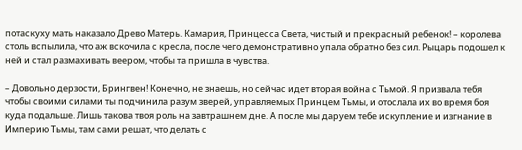потаскуху мать наказало Древо Матерь. Камария, Принцесса Света, чистый и прекрасный ребенок! – королева столь вспылила, что аж вскочила с кресла, после чего демонстративно упала обратно без сил. Рыцарь подошел к ней и стал размахивать веером, чтобы та пришла в чувства.

– Довольно дерзости, Брингвен! Конечно, не знаешь, но сейчас идет вторая война с Тьмой. Я призвала тебя чтобы своими силами ты подчинила разум зверей, управляемых Принцем Тьмы, и отослала их во время боя куда подальше. Лишь такова твоя роль на завтрашнем дне. А после мы даруем тебе искупление и изгнание в Империю Тьмы, там сами решат, что делать с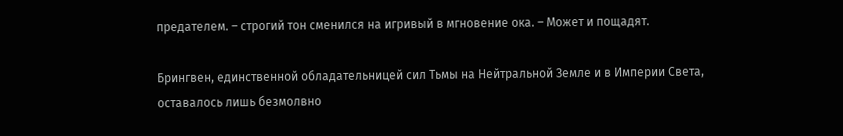предателем. – строгий тон сменился на игривый в мгновение ока. – Может и пощадят.

Брингвен, единственной обладательницей сил Тьмы на Нейтральной Земле и в Империи Света, оставалось лишь безмолвно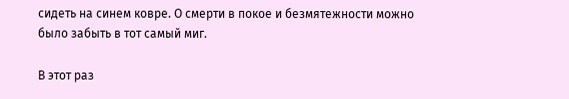сидеть на синем ковре. О смерти в покое и безмятежности можно было забыть в тот самый миг.

В этот раз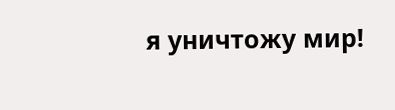я уничтожу мир!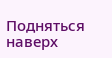Подняться наверх